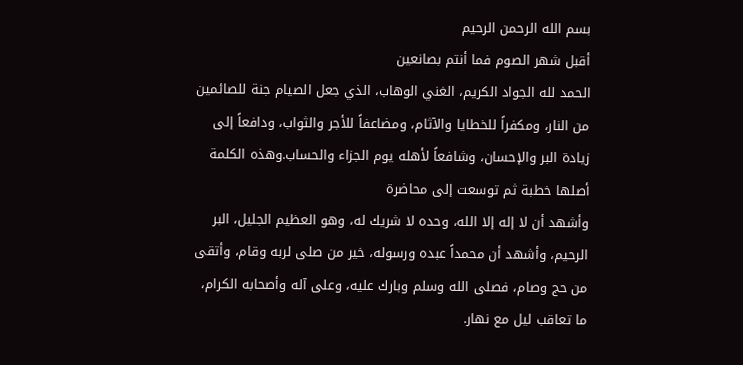بسم الله الرحمن الرحيم
أقبل شهر الصوم فما أنتم بصانعين
الحمد لله الجواد الكريم، الغني الوهاب، الذي جعل الصيام جنة للصائمين من النار، ومكفراً للخطايا والآثام، ومضاعفاً للأجر والثواب، ودافعاً إلى زيادة البر والإحسان، وشافعاً لأهله يوم الجزاء والحساب.وهذه الكلمة أصلها خطبة ثم توسعت إلى محاضرة
وأشهد أن لا إله إلا الله، وحده لا شريك له، وهو العظيم الجليل، البر الرحيم، وأشهد أن محمداً عبده ورسوله، خير من صلى لربه وقام، وأتقى من حج وصام، فصلى الله وسلم وبارك عليه، وعلى آله وأصحابه الكرام، ما تعاقب ليل مع نهار.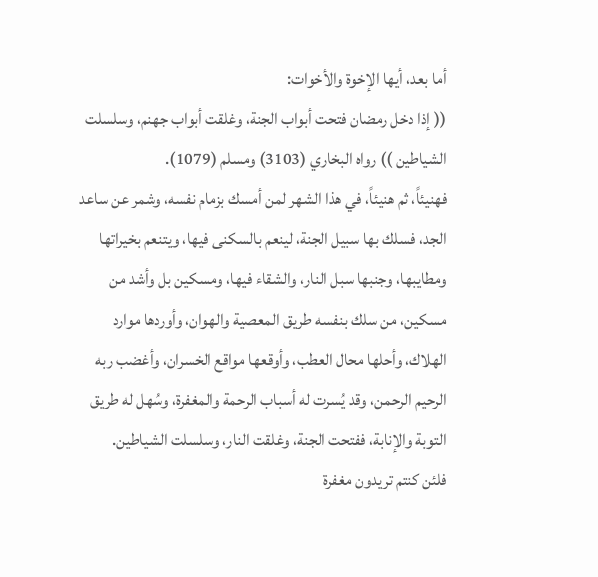أما بعد، أيها الإخوة والأخوات:
(( إذا دخل رمضان فتحت أبواب الجنة، وغلقت أبواب جهنم، وسلسلت الشياطين )) رواه البخاري (3103) ومسلم (1079).
فهنيئاً، ثم هنيئاً، في هذا الشهر لمن أمسك بزمام نفسه، وشمر عن ساعد الجد، فسلك بها سبيل الجنة، لينعم بالسكنى فيها، ويتنعم بخيراتها ومطايبها، وجنبها سبل النار، والشقاء فيها، ومسكين بل وأشد من مسكين، من سلك بنفسه طريق المعصية والهوان، وأوردها موارد الهلاك، وأحلها محال العطب، وأوقعها مواقع الخسران، وأغضب ربه الرحيم الرحمن، وقد يُسرت له أسباب الرحمة والمغفرة، وسُهل له طريق التوبة والإنابة، ففتحت الجنة، وغلقت النار، وسلسلت الشياطين.
فلئن كنتم تريدون مغفرة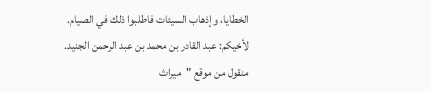الخطايا، وإذهاب السيئات فاطلبوا ذلك في الصيام.
لأخيكم: عبد القادر بن محمد بن عبد الرحمن الجنيد.
منقول من موقع "ميراث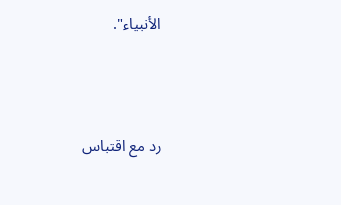الأنبياء".




رد مع اقتباس